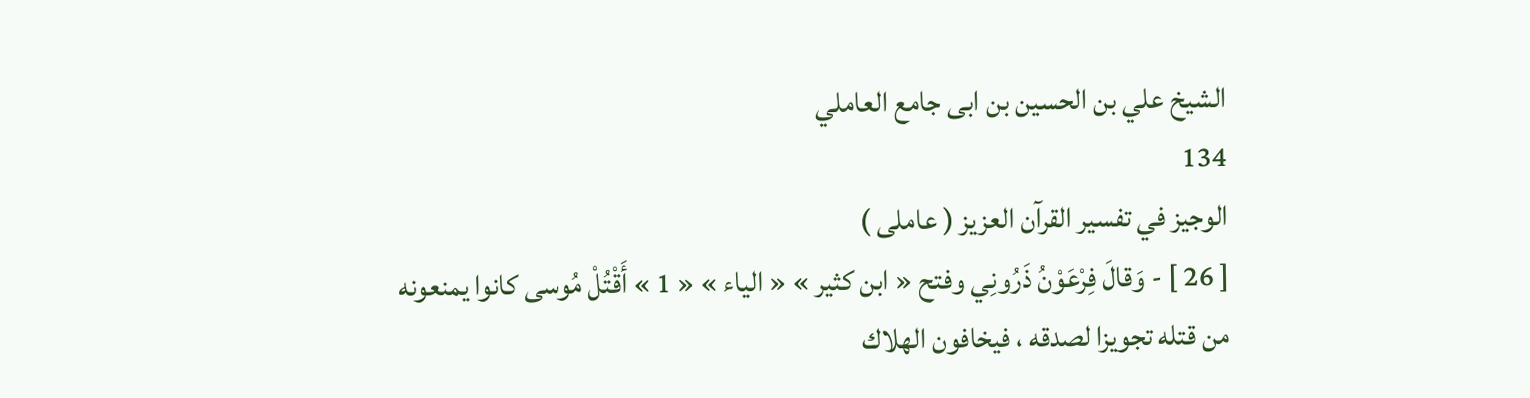الشيخ علي بن الحسين بن ابى جامع العاملي
134
الوجيز في تفسير القرآن العزيز ( عاملى )
[ 26 ] - وَقالَ فِرْعَوْنُ ذَرُونِي وفتح « ابن كثير » « الياء » « 1 » أَقْتُلْ مُوسى كانوا يمنعونه من قتله تجويزا لصدقه ، فيخافون الهلاك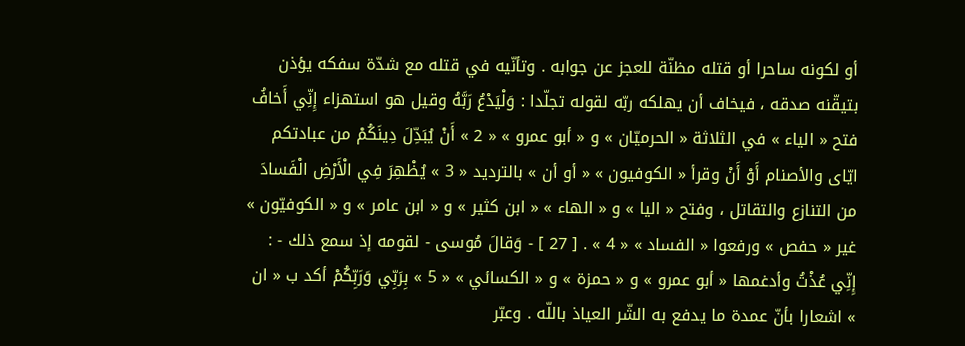أو لكونه ساحرا أو قتله مظنّة للعجز عن جوابه . وتأنّيه في قتله مع شدّة سفكه يؤذن بتيقّنه صدقه ، فيخاف أن يهلكه ربّه لقوله تجلّدا : وَلْيَدْعُ رَبَّهُ وقيل هو استهزاء إِنِّي أَخافُ فتح « الياء » في الثلاثة « الحرميّان » و « أبو عمرو » « 2 » أَنْ يُبَدِّلَ دِينَكُمْ من عبادتكم ايّاى والأصنام أَوْ أَنْ وقرأ « الكوفيون » « أو أن » بالترديد « 3 » يُظْهِرَ فِي الْأَرْضِ الْفَسادَ من التنازع والتقاتل ، وفتح « اليا » و « الهاء » « ابن كثير » و « ابن عامر » و « الكوفيّون » غير « حفص » ورفعوا « الفساد » « 4 » . [ 27 ] - وَقالَ مُوسى - لقومه إذ سمع ذلك - : إِنِّي عُذْتُ وأدغمها « أبو عمرو » و « حمزة » و « الكسائي » « 5 » بِرَبِّي وَرَبِّكُمْ أكد ب « ان » اشعارا بأنّ عمدة ما يدفع به الشّر العياذ باللّه . وعبّر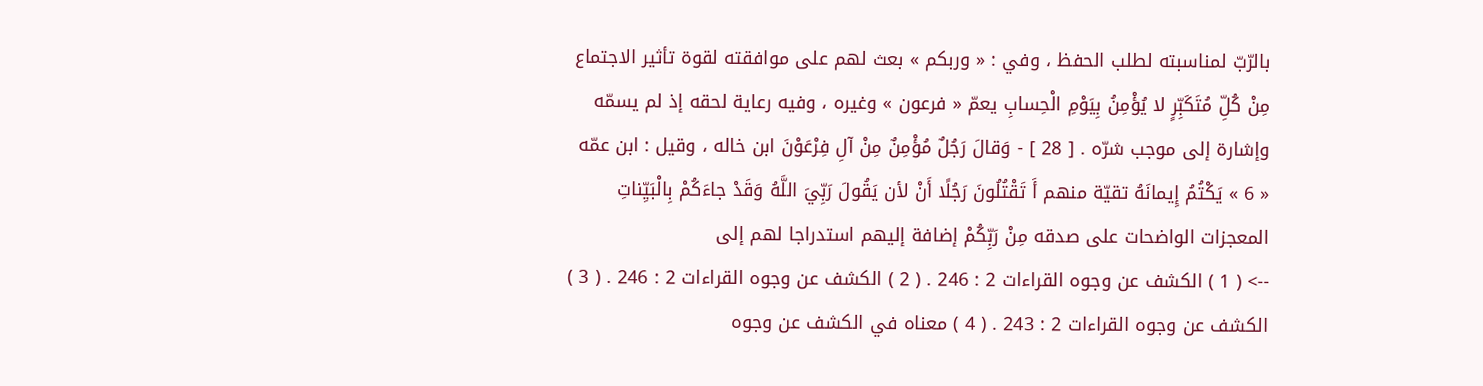بالرّبّ لمناسبته لطلب الحفظ ، وفي : « وربكم » بعث لهم على موافقته لقوة تأثير الاجتماع مِنْ كُلِّ مُتَكَبِّرٍ لا يُؤْمِنُ بِيَوْمِ الْحِسابِ يعمّ « فرعون » وغيره ، وفيه رعاية لحقه إذ لم يسمّه وإشارة إلى موجب شرّه . [ 28 ] - وَقالَ رَجُلٌ مُؤْمِنٌ مِنْ آلِ فِرْعَوْنَ ابن خاله ، وقيل : ابن عمّه « 6 » يَكْتُمُ إِيمانَهُ تقيّة منهم أَ تَقْتُلُونَ رَجُلًا أَنْ لأن يَقُولَ رَبِّيَ اللَّهُ وَقَدْ جاءَكُمْ بِالْبَيِّناتِ المعجزات الواضحات على صدقه مِنْ رَبِّكُمْ إضافة إليهم استدراجا لهم إلى
--> ( 1 ) الكشف عن وجوه القراءات 2 : 246 . ( 2 ) الكشف عن وجوه القراءات 2 : 246 . ( 3 ) الكشف عن وجوه القراءات 2 : 243 . ( 4 ) معناه في الكشف عن وجوه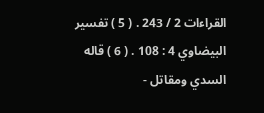القراءات 2 / 243 . ( 5 ) تفسير البيضاوي 4 : 108 . ( 6 ) قاله السدي ومقاتل -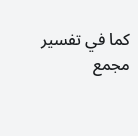كما في تفسير مجمع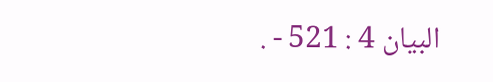البيان 4 : 521 - .